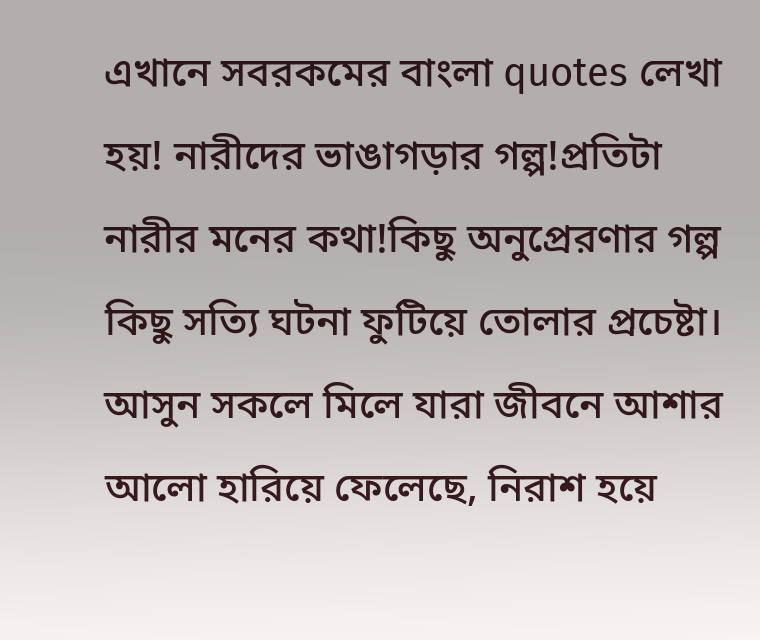এখানে সবরকমের বাংলা quotes লেখা হয়! নারীদের ভাঙাগড়ার গল্প!প্রতিটা নারীর মনের কথা!কিছু অনুপ্রেরণার গল্প কিছু সত্যি ঘটনা ফুটিয়ে তোলার প্রচেষ্টা। আসুন সকলে মিলে যারা জীবনে আশার আলো হারিয়ে ফেলেছে, নিরাশ হয়ে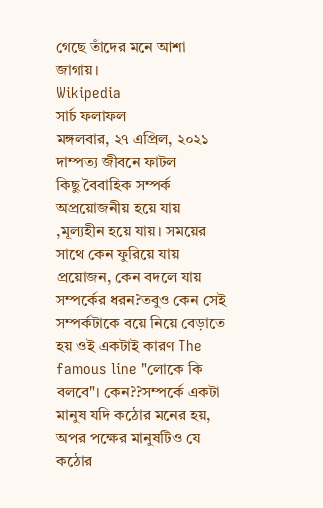গেছে তাঁদের মনে আশা জাগায়।
Wikipedia
সার্চ ফলাফল
মঙ্গলবার, ২৭ এপ্রিল, ২০২১
দাম্পত্য জীবনে ফাটল
কিছু বৈবাহিক সম্পর্ক অপ্রয়োজনীয় হয়ে যায় ,মূল্যহীন হয়ে যায়। সময়ের সাথে কেন ফুরিয়ে যায় প্রয়োজন, কেন বদলে যায় সম্পর্কের ধরন?তবুও কেন সেই সম্পর্কটাকে বয়ে নিয়ে বেড়াতে হয় ওই একটাই কারণ The famous line "লোকে কি বলবে"। কেন??সম্পর্কে একটা মানুষ যদি কঠোর মনের হয়, অপর পক্ষের মানুষটিও যে কঠোর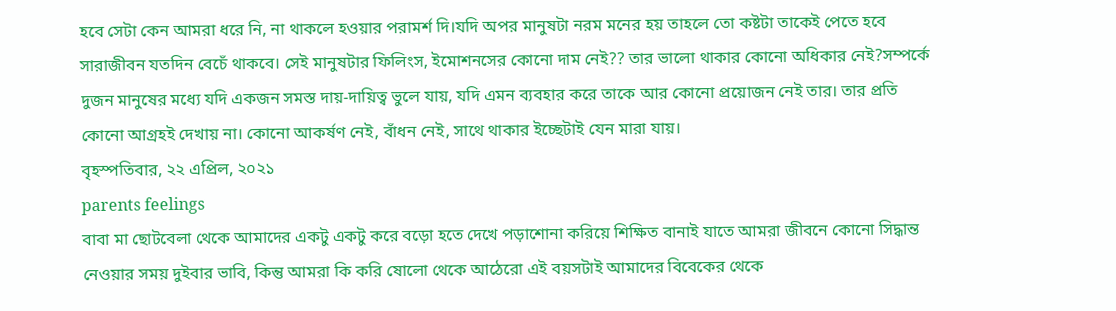হবে সেটা কেন আমরা ধরে নি, না থাকলে হওয়ার পরামর্শ দি।যদি অপর মানুষটা নরম মনের হয় তাহলে তো কষ্টটা তাকেই পেতে হবে সারাজীবন যতদিন বেচেঁ থাকবে। সেই মানুষটার ফিলিংস, ইমোশনসের কোনো দাম নেই?? তার ভালো থাকার কোনো অধিকার নেই?সম্পর্কে দুজন মানুষের মধ্যে যদি একজন সমস্ত দায়-দায়িত্ব ভুলে যায়, যদি এমন ব্যবহার করে তাকে আর কোনো প্রয়োজন নেই তার। তার প্রতি কোনো আগ্রহই দেখায় না। কোনো আকর্ষণ নেই, বাঁধন নেই, সাথে থাকার ইচ্ছেটাই যেন মারা যায়।
বৃহস্পতিবার, ২২ এপ্রিল, ২০২১
parents feelings
বাবা মা ছোটবেলা থেকে আমাদের একটু একটু করে বড়ো হতে দেখে পড়াশোনা করিয়ে শিক্ষিত বানাই যাতে আমরা জীবনে কোনো সিদ্ধান্ত নেওয়ার সময় দুইবার ভাবি, কিন্তু আমরা কি করি ষোলো থেকে আঠেরো এই বয়সটাই আমাদের বিবেকের থেকে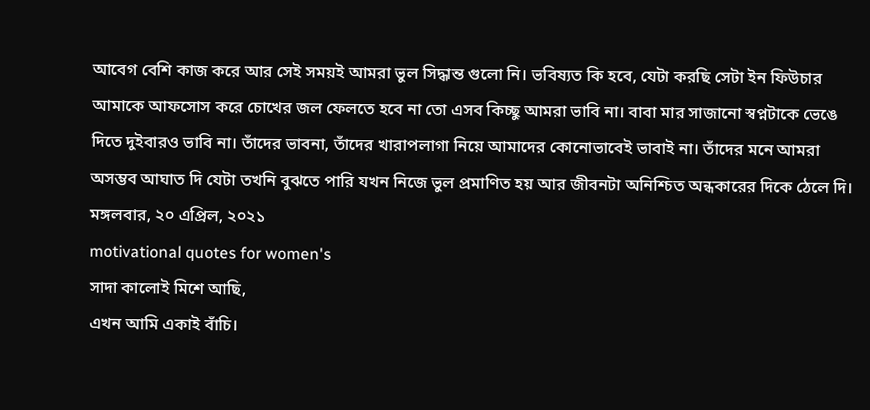আবেগ বেশি কাজ করে আর সেই সময়ই আমরা ভুল সিদ্ধান্ত গুলো নি। ভবিষ্যত কি হবে, যেটা করছি সেটা ইন ফিউচার আমাকে আফসোস করে চোখের জল ফেলতে হবে না তো এসব কিচ্ছু আমরা ভাবি না। বাবা মার সাজানো স্বপ্নটাকে ভেঙে দিতে দুইবারও ভাবি না। তাঁদের ভাবনা, তাঁদের খারাপলাগা নিয়ে আমাদের কোনোভাবেই ভাবাই না। তাঁদের মনে আমরা অসম্ভব আঘাত দি যেটা তখনি বুঝতে পারি যখন নিজে ভুল প্রমাণিত হয় আর জীবনটা অনিশ্চিত অন্ধকারের দিকে ঠেলে দি।
মঙ্গলবার, ২০ এপ্রিল, ২০২১
motivational quotes for women's
সাদা কালোই মিশে আছি,
এখন আমি একাই বাঁচি।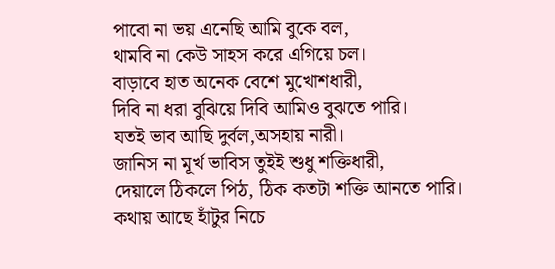পাবো না ভয় এনেছি আমি বুকে বল,
থামবি না কেউ সাহস করে এগিয়ে চল।
বাড়াবে হাত অনেক বেশে মুখোশধারী,
দিবি না ধরা বুঝিয়ে দিবি আমিও বুঝতে পারি।
যতই ভাব আছি দুর্বল,অসহায় নারী।
জানিস না মূর্খ ভাবিস তুইই শুধু শক্তিধারী,
দেয়ালে ঠিকলে পিঠ, ঠিক কতটা শক্তি আনতে পারি।
কথায় আছে হাঁটুর নিচে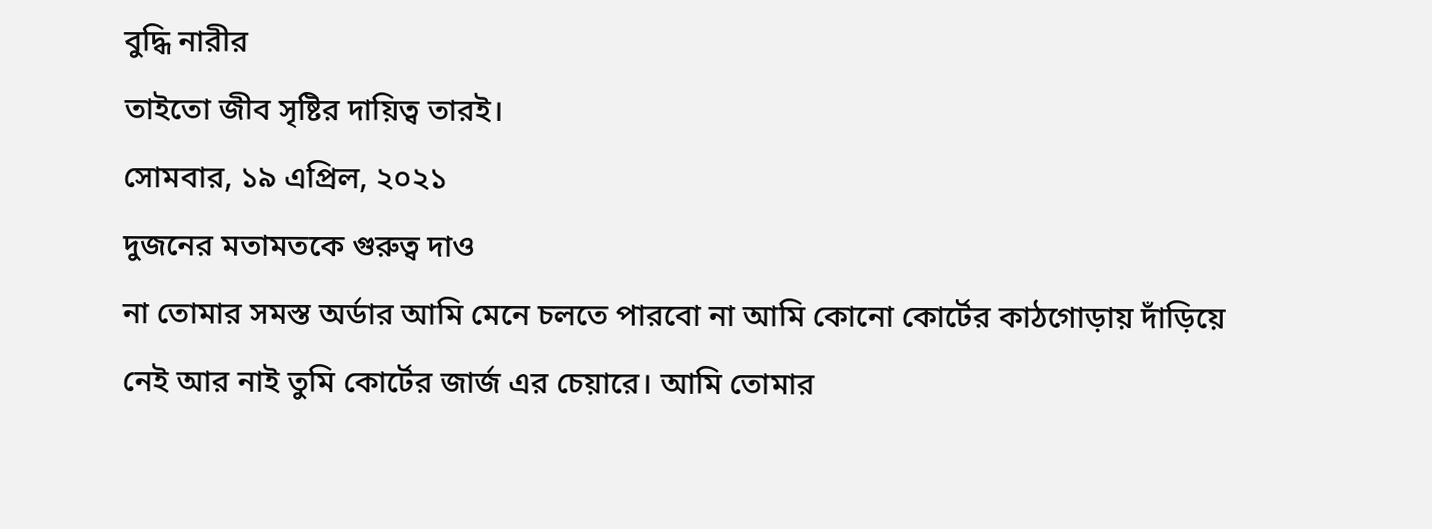বুদ্ধি নারীর
তাইতো জীব সৃষ্টির দায়িত্ব তারই।
সোমবার, ১৯ এপ্রিল, ২০২১
দুজনের মতামতকে গুরুত্ব দাও
না তোমার সমস্ত অর্ডার আমি মেনে চলতে পারবো না আমি কোনো কোর্টের কাঠগোড়ায় দাঁড়িয়ে নেই আর নাই তুমি কোর্টের জার্জ এর চেয়ারে। আমি তোমার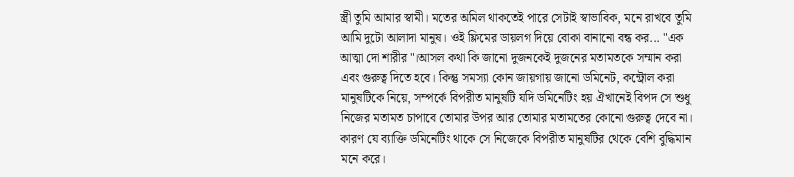স্ত্রী তুমি আমার স্বামী। মতের অমিল থাকতেই পারে সেটাই স্বাভাবিক, মনে রাখবে তুমি আমি দুটো আলাদা মানুষ। ওই ফ্লিমের ডায়লগ দিয়ে বোকা বানানো বন্ধ কর... "এক আত্মা দো শারীর"।আসল কথা কি জানো দুজনকেই দুজনের মতামতকে সম্মান করা এবং গুরুত্ব দিতে হবে। কিন্তু সমস্যা কোন জায়গায় জানো ডমিনেট, কন্ট্রোল করা মানুষটিকে নিয়ে, সম্পর্কে বিপরীত মানুষটি যদি ডমিনেটিং হয় ঐখানেই বিপদ সে শুধু নিজের মতামত চাপাবে তোমার উপর আর তোমার মতামতের কোনো গুরুত্ব দেবে না। কারণ যে ব্যাক্তি ডমিনেটিং থাকে সে নিজেকে বিপরীত মানুষটির থেকে বেশি বুদ্ধিমান মনে করে।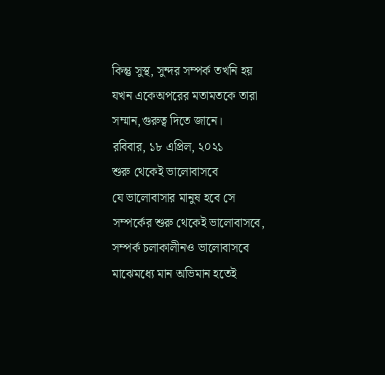কিন্তু সুস্থ, সুন্দর সম্পর্ক তখনি হয় যখন একেঅপরের মতামতকে তারা সম্মান,গুরুত্ব দিতে জানে।
রবিবার, ১৮ এপ্রিল, ২০২১
শুরু থেকেই ভালোবাসবে
যে ভালোবাসার মানুষ হবে সে সম্পর্কের শুরু থেকেই ভালোবাসবে, সম্পর্ক চলাকালীনও ভালোবাসবে মাঝেমধ্যে মান অভিমান হতেই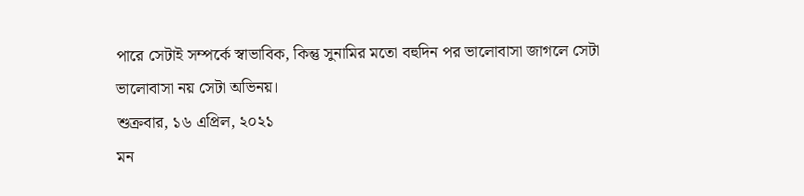পারে সেটাই সম্পর্কে স্বাভাবিক, কিন্তু সুনামির মতো বহুদিন পর ভালোবাসা জাগলে সেটা ভালোবাসা নয় সেটা অভিনয়।
শুক্রবার, ১৬ এপ্রিল, ২০২১
মন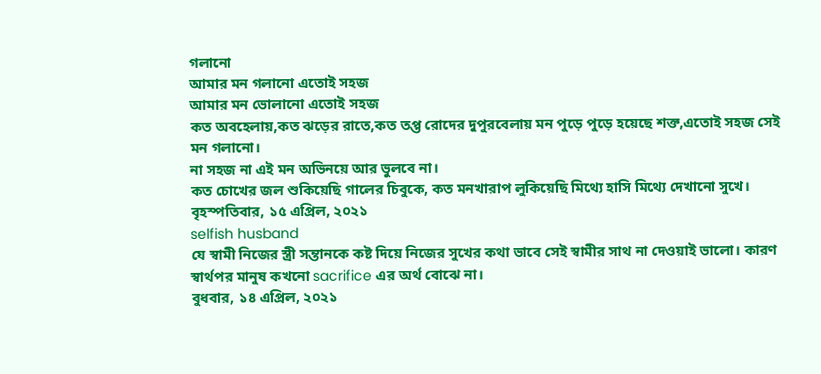গলানো
আমার মন গলানো এতোই সহজ
আমার মন ভোলানো এতোই সহজ
কত অবহেলায়,কত ঝড়ের রাতে,কত তপ্ত রোদের দুপুরবেলায় মন পুড়ে পুড়ে হয়েছে শক্ত,এতোই সহজ সেই মন গলানো।
না সহজ না এই মন অভিনয়ে আর ভুলবে না।
কত চোখের জল শুকিয়েছি গালের চিবুকে, কত মনখারাপ লুকিয়েছি মিথ্যে হাসি মিথ্যে দেখানো সুখে।
বৃহস্পতিবার, ১৫ এপ্রিল, ২০২১
selfish husband
যে স্বামী নিজের স্ত্রী সন্তানকে কষ্ট দিয়ে নিজের সুখের কথা ভাবে সেই স্বামীর সাথ না দেওয়াই ভালো। কারণ স্বার্থপর মানুষ কখনো sacrifice এর অর্থ বোঝে না।
বুধবার, ১৪ এপ্রিল, ২০২১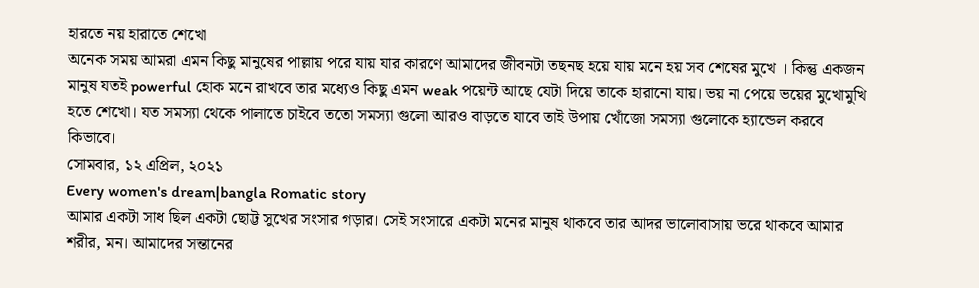হারতে নয় হারাতে শেখো
অনেক সময় আমরা এমন কিছু মানুষের পাল্লায় পরে যায় যার কারণে আমাদের জীবনটা তছনছ হয়ে যায় মনে হয় সব শেষের মুখে । কিন্তু একজন মানুষ যতই powerful হোক মনে রাখবে তার মধ্যেও কিছু এমন weak পয়েন্ট আছে যেটা দিয়ে তাকে হারানো যায়। ভয় না পেয়ে ভয়ের মুখোমুখি হতে শেখো। যত সমস্যা থেকে পালাতে চাইবে ততো সমস্যা গুলো আরও বাড়তে যাবে তাই উপায় খোঁজো সমস্যা গুলোকে হ্যান্ডেল করবে কিভাবে।
সোমবার, ১২ এপ্রিল, ২০২১
Every women's dream|bangla Romatic story
আমার একটা সাধ ছিল একটা ছোট্ট সুখের সংসার গড়ার। সেই সংসারে একটা মনের মানুষ থাকবে তার আদর ভালোবাসায় ভরে থাকবে আমার শরীর, মন। আমাদের সন্তানের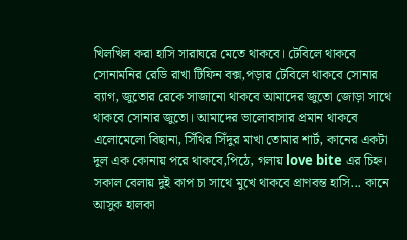খিলখিল করা হাসি সারাঘরে মেতে থাকবে। টেবিলে থাকবে সোনামনির রেডি রাখা টিফিন বক্স,পড়ার টেবিলে থাকবে সোনার ব্যাগ, জুতোর রেকে সাজানো থাকবে আমাদের জুতো জোড়া সাথে থাকবে সোনার জুতো। আমাদের ভালোবাসার প্রমান থাকবে এলোমেলো বিছানা, সিঁথির সিঁদুর মাখা তোমার শার্ট, কানের একটা দুল এক কোনায় পরে থাকবে,পিঠে, গলায় love bite এর চিহ্ন। সকাল বেলায় দুই কাপ চা সাথে মুখে থাকবে প্রাণবন্ত হাসি... কানে আসুক হালকা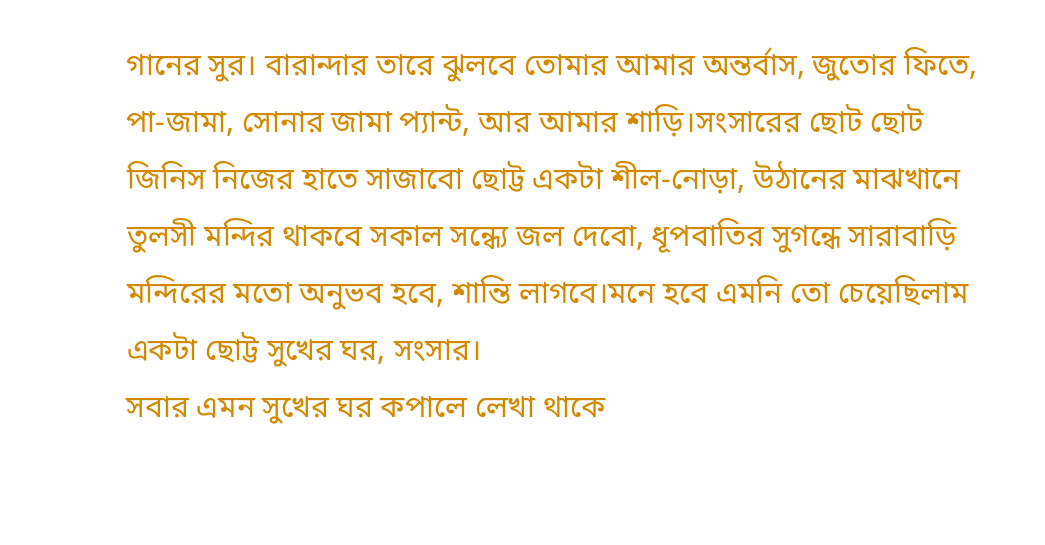গানের সুর। বারান্দার তারে ঝুলবে তোমার আমার অন্তর্বাস, জুতোর ফিতে, পা-জামা, সোনার জামা প্যান্ট, আর আমার শাড়ি।সংসারের ছোট ছোট জিনিস নিজের হাতে সাজাবো ছোট্ট একটা শীল-নোড়া, উঠানের মাঝখানে তুলসী মন্দির থাকবে সকাল সন্ধ্যে জল দেবো, ধূপবাতির সুগন্ধে সারাবাড়ি মন্দিরের মতো অনুভব হবে, শান্তি লাগবে।মনে হবে এমনি তো চেয়েছিলাম একটা ছোট্ট সুখের ঘর, সংসার।
সবার এমন সুখের ঘর কপালে লেখা থাকে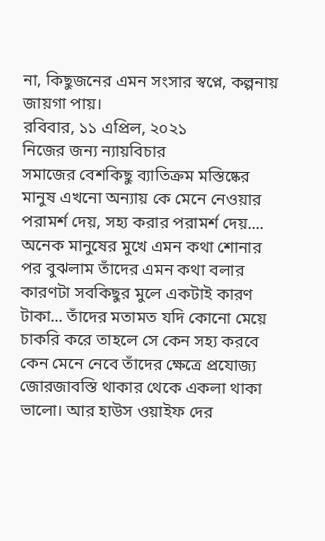না, কিছুজনের এমন সংসার স্বপ্নে, কল্পনায় জায়গা পায়।
রবিবার, ১১ এপ্রিল, ২০২১
নিজের জন্য ন্যায়বিচার
সমাজের বেশকিছু ব্যাতিক্রম মস্তিষ্কের
মানুষ এখনো অন্যায় কে মেনে নেওয়ার পরামর্শ দেয়, সহ্য করার পরামর্শ দেয়.... অনেক মানুষের মুখে এমন কথা শোনার পর বুঝলাম তাঁদের এমন কথা বলার কারণটা সবকিছুর মুলে একটাই কারণ টাকা... তাঁদের মতামত যদি কোনো মেয়ে চাকরি করে তাহলে সে কেন সহ্য করবে কেন মেনে নেবে তাঁদের ক্ষেত্রে প্রযোজ্য জোরজাবস্তি থাকার থেকে একলা থাকা ভালো। আর হাউস ওয়াইফ দের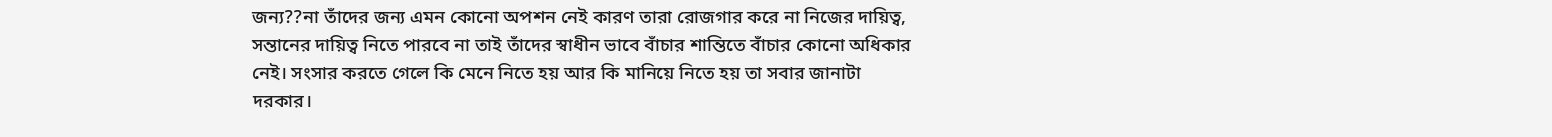জন্য??না তাঁদের জন্য এমন কোনো অপশন নেই কারণ তারা রোজগার করে না নিজের দায়িত্ব, সন্তানের দায়িত্ব নিতে পারবে না তাই তাঁদের স্বাধীন ভাবে বাঁচার শান্তিতে বাঁচার কোনো অধিকার নেই। সংসার করতে গেলে কি মেনে নিতে হয় আর কি মানিয়ে নিতে হয় তা সবার জানাটা দরকার।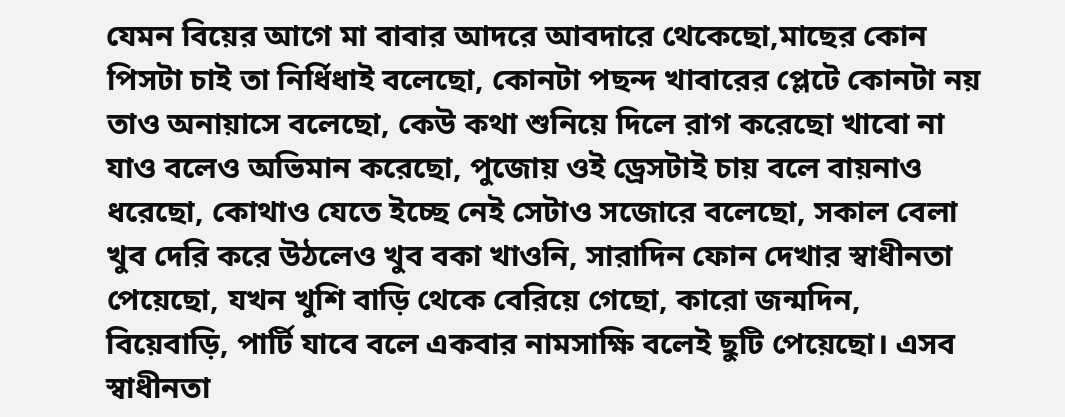যেমন বিয়ের আগে মা বাবার আদরে আবদারে থেকেছো,মাছের কোন পিসটা চাই তা নির্ধিধাই বলেছো, কোনটা পছন্দ খাবারের প্লেটে কোনটা নয় তাও অনায়াসে বলেছো, কেউ কথা শুনিয়ে দিলে রাগ করেছো খাবো না যাও বলেও অভিমান করেছো, পুজোয় ওই ড্রেসটাই চায় বলে বায়নাও ধরেছো, কোথাও যেতে ইচ্ছে নেই সেটাও সজোরে বলেছো, সকাল বেলা খুব দেরি করে উঠলেও খুব বকা খাওনি, সারাদিন ফোন দেখার স্বাধীনতা পেয়েছো, যখন খুশি বাড়ি থেকে বেরিয়ে গেছো, কারো জন্মদিন, বিয়েবাড়ি, পার্টি যাবে বলে একবার নামসাক্ষি বলেই ছুটি পেয়েছো। এসব স্বাধীনতা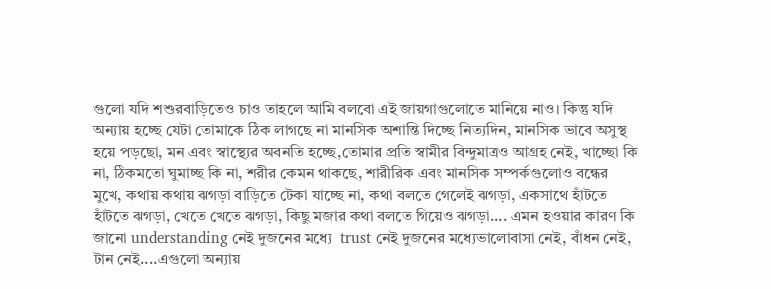গুলো যদি শশুরবাড়িতেও চাও তাহলে আমি বলবো এই জায়গাগুলোতে মানিয়ে নাও। কিন্তু যদি অন্যায় হচ্ছে যেটা তোমাকে ঠিক লাগছে না মানসিক অশান্তি দিচ্ছে নিত্যদিন, মানসিক ভাবে অসুস্থ হয়ে পড়ছো, মন এবং স্বাস্থ্যের অবনতি হচ্ছে,তোমার প্রতি স্বামীর বিন্দুমাত্রও আগ্রহ নেই, খাচ্ছো কি না, ঠিকমতো ঘুমাচ্ছ কি না, শরীর কেমন থাকছে, শারীরিক এবং মানসিক সম্পর্কগুলোও বন্ধের মুখে, কথায় কথায় ঝগড়া বাড়িতে টেকা যাচ্ছে না, কথা বলতে গেলেই ঝগড়া, একসাথে হাঁটতে হাঁটতে ঝগড়া, খেতে খেতে ঝগড়া, কিছু মজার কথা বলতে গিয়েও ঝগড়া.... এমন হওয়ার কারণ কি জানো understanding নেই দুজনের মধ্যে  trust নেই দুজনের মধ্যেভালোবাসা নেই, বাঁধন নেই, টান নেই....এগুলো অন্যায়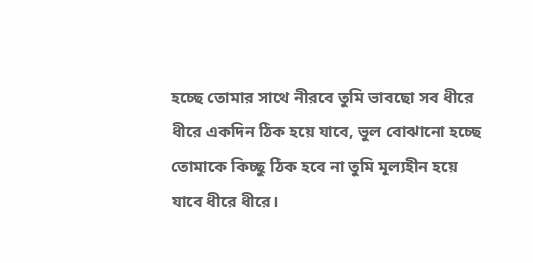হচ্ছে তোমার সাথে নীরবে তুমি ভাবছো সব ধীরে ধীরে একদিন ঠিক হয়ে যাবে, ভুল বোঝানো হচ্ছে তোমাকে কিচ্ছু ঠিক হবে না তুমি মূল্যহীন হয়ে যাবে ধীরে ধীরে।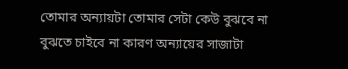তোমার অন্যায়টা তোমার সেটা কেউ বুঝবে না বুঝতে চাইবে না কারণ অন্যায়ের সাজাটা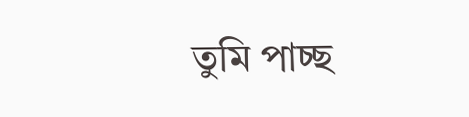তুমি পাচ্ছ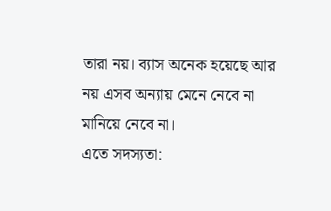তারা নয়। ব্যাস অনেক হয়েছে আর নয় এসব অন্যায় মেনে নেবে না মানিয়ে নেবে না।
এতে সদস্যতা: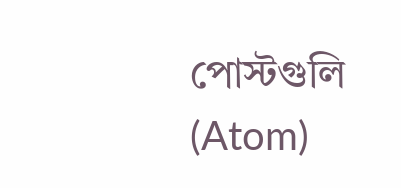পোস্টগুলি (Atom)